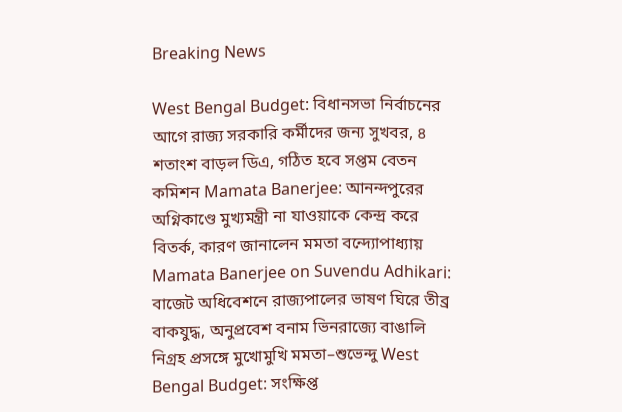Breaking News

West Bengal Budget: বিধানসভা নির্বাচনের আগে রাজ্য সরকারি কর্মীদের জন্য সুখবর, ৪ শতাংশ বাড়ল ডিএ, গঠিত হবে সপ্তম বেতন কমিশন Mamata Banerjee: আনন্দপুরের অগ্নিকাণ্ডে মুখ্যমন্ত্রী না যাওয়াকে কেন্দ্র করে বিতর্ক, কারণ জানালেন মমতা বন্দ্যোপাধ্যায় Mamata Banerjee on Suvendu Adhikari: বাজেট অধিবেশনে রাজ্যপালের ভাষণ ঘিরে তীব্র বাকযুদ্ধ, অনুপ্রবেশ বনাম ভিনরাজ্যে বাঙালি নিগ্রহ প্রসঙ্গে মুখোমুখি মমতা–শুভেন্দু West Bengal Budget: সংক্ষিপ্ত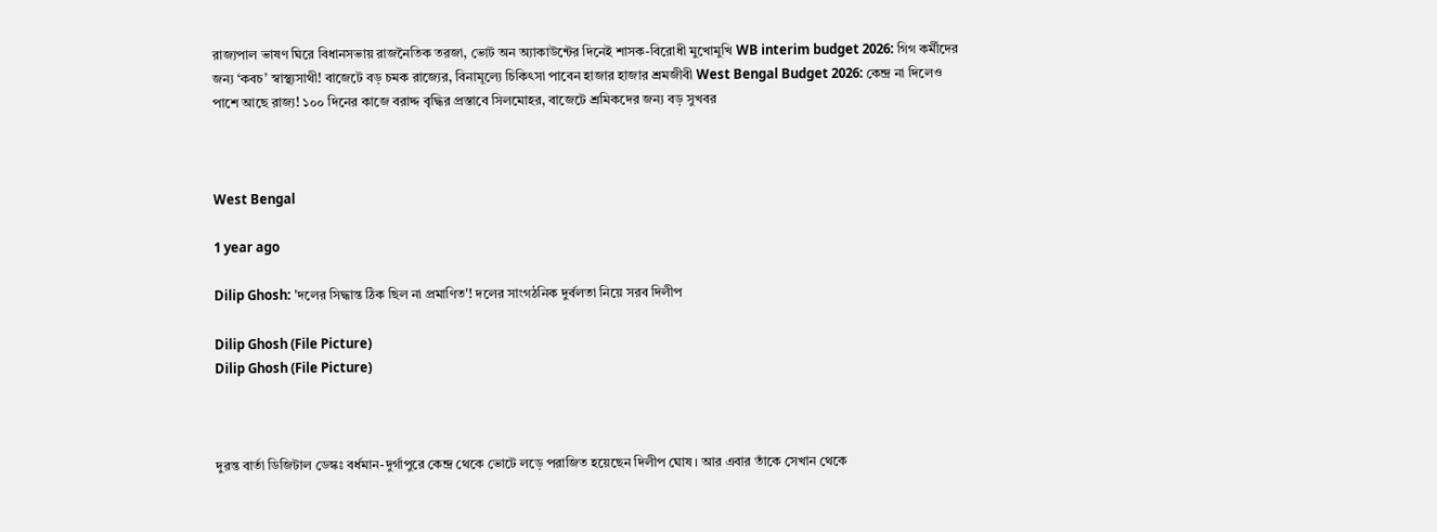রাজ্যপাল ভাষণ ঘিরে বিধানসভায় রাজনৈতিক তরজা, ভোট অন অ্যাকাউন্টের দিনেই শাসক-বিরোধী মুখোমুখি WB interim budget 2026: গিগ কর্মীদের জন্য ‘কবচ’ স্বাস্থ্যসাথী! বাজেটে বড় চমক রাজ্যের, বিনামূল্যে চিকিৎসা পাবেন হাজার হাজার শ্রমজীবী West Bengal Budget 2026: কেন্দ্র না দিলেও পাশে আছে রাজ্য! ১০০ দিনের কাজে বরাদ্দ বৃদ্ধির প্রস্তাবে সিলমোহর, বাজেটে শ্রমিকদের জন্য বড় সুখবর



West Bengal

1 year ago

Dilip Ghosh: 'দলের সিদ্ধান্ত ঠিক ছিল না প্রমাণিত'! দলের সাংগঠনিক দুর্বলতা নিয়ে সরব দিলীপ

Dilip Ghosh (File Picture)
Dilip Ghosh (File Picture)



দুরন্ত বার্তা ডিজিটাল ডেস্কঃ বর্ধমান-দুর্গাপুরে কেন্দ্র থেকে ভোটে লড়ে পরাজিত হয়েছেন দিলীপ ঘোষ। আর এবার তাঁকে সেখান থেকে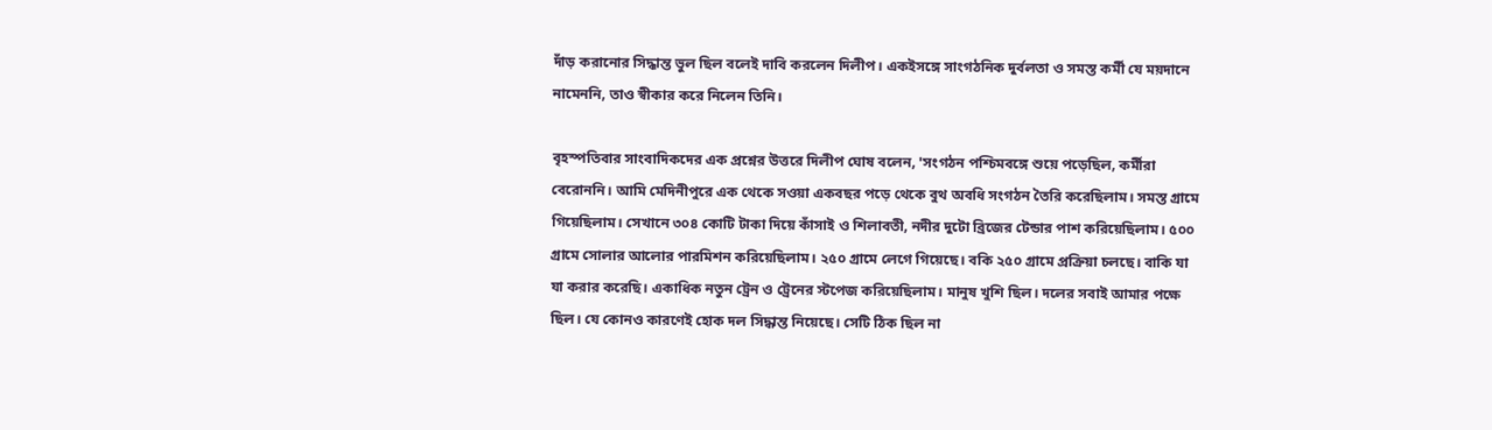দাঁড় করানোর সিদ্ধান্ত ভুল ছিল বলেই দাবি করলেন দিলীপ। একইসঙ্গে সাংগঠনিক দুর্বলতা ও সমস্ত কর্মী যে ময়দানে নামেননি, তাও স্বীকার করে নিলেন তিনি।

বৃহস্পতিবার সাংবাদিকদের এক প্রশ্নের উত্তরে দিলীপ ঘোষ বলেন, 'সংগঠন পশ্চিমবঙ্গে শুয়ে পড়েছিল, কর্মীরা বেরোননি। আমি মেদিনীপুরে এক থেকে সওয়া একবছর পড়ে থেকে বুথ অবধি সংগঠন তৈরি করেছিলাম। সমস্ত গ্রামে গিয়েছিলাম। সেখানে ৩০৪ কোটি টাকা দিয়ে কাঁসাই ও শিলাবতী, নদীর দুটো ব্রিজের টেন্ডার পাশ করিয়েছিলাম। ৫০০ গ্রামে সোলার আলোর পারমিশন করিয়েছিলাম। ২৫০ গ্রামে লেগে গিয়েছে। বকি ২৫০ গ্রামে প্রক্রিয়া চলছে। বাকি যা যা করার করেছি। একাধিক নতুন ট্রেন ও ট্রেনের স্টপেজ করিয়েছিলাম। মানুষ খুশি ছিল। দলের সবাই আমার পক্ষে ছিল। যে কোনও কারণেই হোক দল সিদ্ধান্ত নিয়েছে। সেটি ঠিক ছিল না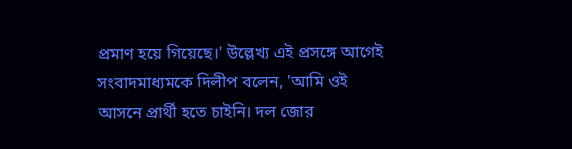প্রমাণ হয়ে গিয়েছে।' উল্লেখ্য এই প্রসঙ্গে আগেই সংবাদমাধ্যমকে দিলীপ বলেন, 'আমি ওই আসনে প্রার্থী হতে চাইনি। দল জোর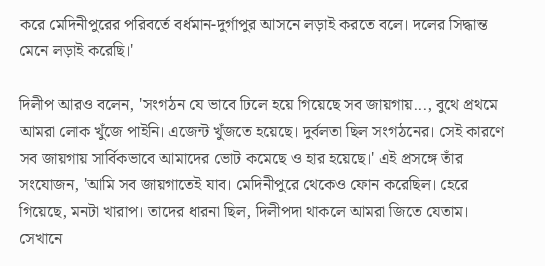করে মেদিনীপুরের পরিবর্তে বর্ধমান-দুর্গাপুর আসনে লড়াই করতে বলে। দলের সিদ্ধান্ত মেনে লড়াই করেছি।'

দিলীপ আরও বলেন, 'সংগঠন যে ভাবে ঢিলে হয়ে গিয়েছে সব জায়গায়..., বুথে প্রথমে আমরা লোক খুঁজে পাইনি। এজেন্ট খুঁজতে হয়েছে। দুর্বলতা ছিল সংগঠনের। সেই কারণে সব জায়গায় সার্বিকভাবে আমাদের ভোট কমেছে ও হার হয়েছে।' এই প্রসঙ্গে তাঁর সংযোজন, 'আমি সব জায়গাতেই যাব। মেদিনীপুরে থেকেও ফোন করেছিল। হেরে গিয়েছে, মনটা খারাপ। তাদের ধারনা ছিল, দিলীপদা থাকলে আমরা জিতে যেতাম। সেখানে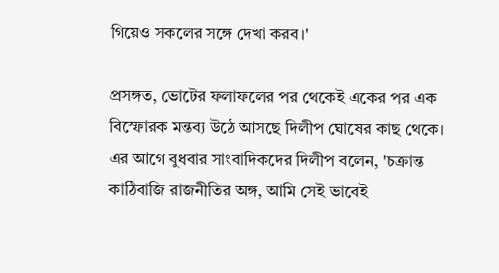গিয়েও সকলের সঙ্গে দেখা করব।'

প্রসঙ্গত, ভোটের ফলাফলের পর থেকেই একের পর এক বিস্ফোরক মন্তব্য উঠে আসছে দিলীপ ঘোষের কাছ থেকে। এর আগে বুধবার সাংবাদিকদের দিলীপ বলেন, 'চক্রান্ত কাঠিবাজি রাজনীতির অঙ্গ, আমি সেই ভাবেই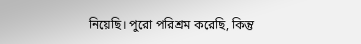নিয়েছি। পুরো পরিশ্রম করেছি, কিন্তু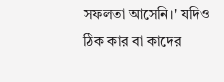সফলতা আসেনি।' যদিও ঠিক কার বা কাদের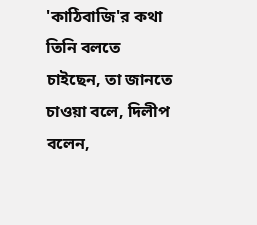'কাঠিবাজি'র কথা তিনি বলতে চাইছেন, তা জানতে চাওয়া বলে, দিলীপ বলেন,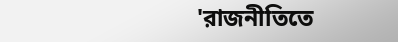'রাজনীতিতে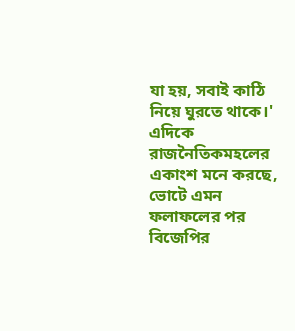যা হয়, সবাই কাঠি নিয়ে ঘুরতে থাকে।' এদিকে রাজনৈতিকমহলের একাংশ মনে করছে, ভোটে এমন ফলাফলের পর বিজেপির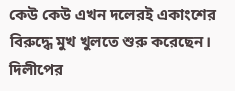কেউ কেউ এখন দলেরই একাংশের বিরুদ্ধে মুখ খুলতে শুরু করেছেন। দিলীপের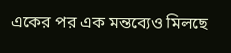একের পর এক মন্তব্যেও মিলছে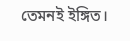তেমনই ইঙ্গিত।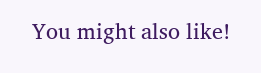You might also like!